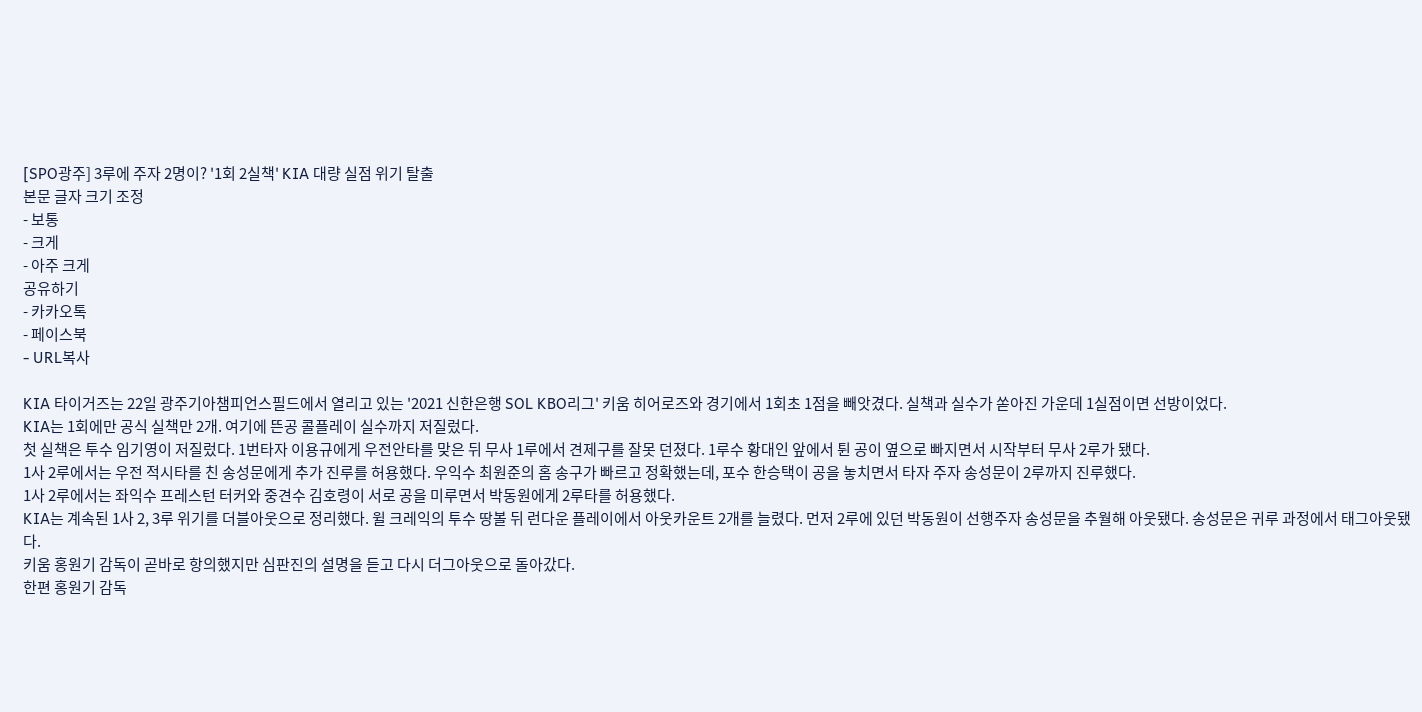[SPO광주] 3루에 주자 2명이? '1회 2실책' KIA 대량 실점 위기 탈출
본문 글자 크기 조정
- 보통
- 크게
- 아주 크게
공유하기
- 카카오톡
- 페이스북
- URL복사

KIA 타이거즈는 22일 광주기아챔피언스필드에서 열리고 있는 '2021 신한은행 SOL KBO리그' 키움 히어로즈와 경기에서 1회초 1점을 빼앗겼다. 실책과 실수가 쏟아진 가운데 1실점이면 선방이었다.
KIA는 1회에만 공식 실책만 2개. 여기에 뜬공 콜플레이 실수까지 저질렀다.
첫 실책은 투수 임기영이 저질렀다. 1번타자 이용규에게 우전안타를 맞은 뒤 무사 1루에서 견제구를 잘못 던졌다. 1루수 황대인 앞에서 튄 공이 옆으로 빠지면서 시작부터 무사 2루가 됐다.
1사 2루에서는 우전 적시타를 친 송성문에게 추가 진루를 허용했다. 우익수 최원준의 홈 송구가 빠르고 정확했는데, 포수 한승택이 공을 놓치면서 타자 주자 송성문이 2루까지 진루했다.
1사 2루에서는 좌익수 프레스턴 터커와 중견수 김호령이 서로 공을 미루면서 박동원에게 2루타를 허용했다.
KIA는 계속된 1사 2, 3루 위기를 더블아웃으로 정리했다. 윌 크레익의 투수 땅볼 뒤 런다운 플레이에서 아웃카운트 2개를 늘렸다. 먼저 2루에 있던 박동원이 선행주자 송성문을 추월해 아웃됐다. 송성문은 귀루 과정에서 태그아웃됐다.
키움 홍원기 감독이 곧바로 항의했지만 심판진의 설명을 듣고 다시 더그아웃으로 돌아갔다.
한편 홍원기 감독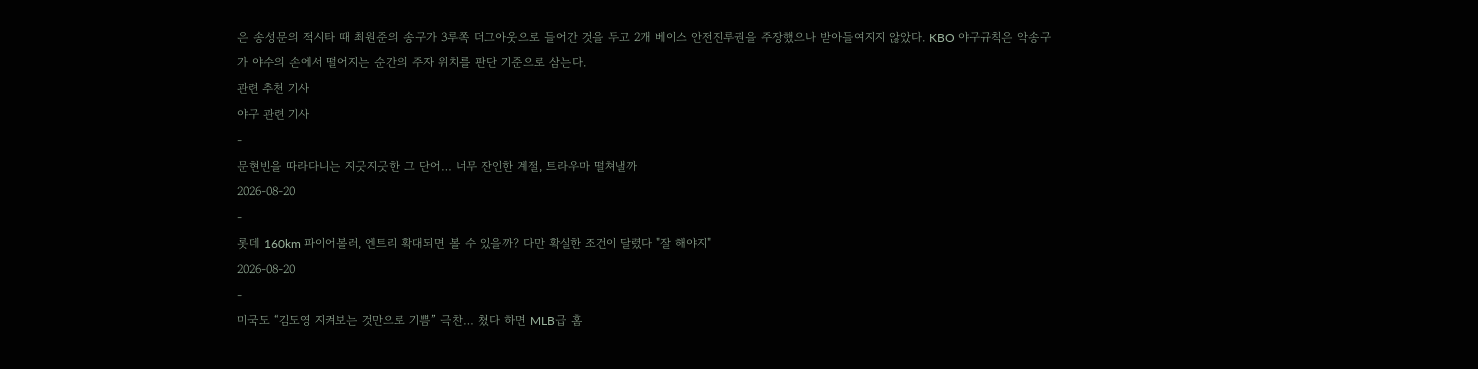은 송성문의 적시타 때 최원준의 송구가 3루쪽 더그아웃으로 들어간 것을 두고 2개 베이스 안전진루권을 주장했으나 받아들여지지 않았다. KBO 야구규칙은 악송구가 야수의 손에서 떨어지는 순간의 주자 위치를 판단 기준으로 삼는다.
관련 추천 기사
야구 관련 기사
-
문현빈을 따라다니는 지긋지긋한 그 단어… 너무 잔인한 계절, 트라우마 떨쳐낼까
2026-08-20
-
롯데 160km 파이어볼러, 엔트리 확대되면 볼 수 있을까? 다만 확실한 조건이 달렸다 "잘 해야지"
2026-08-20
-
미국도 “김도영 지켜보는 것만으로 기쁨” 극찬… 쳤다 하면 MLB급 홈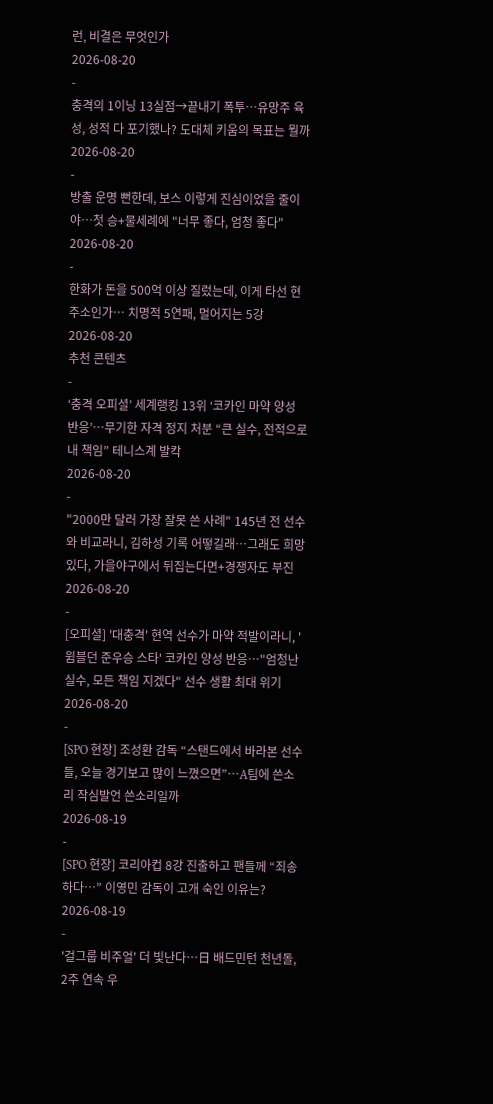런, 비결은 무엇인가
2026-08-20
-
충격의 1이닝 13실점→끝내기 폭투…유망주 육성, 성적 다 포기했나? 도대체 키움의 목표는 뭘까
2026-08-20
-
방출 운명 뻔한데, 보스 이렇게 진심이었을 줄이야…첫 승+물세례에 "너무 좋다, 엄청 좋다"
2026-08-20
-
한화가 돈을 500억 이상 질렀는데, 이게 타선 현주소인가… 치명적 5연패, 멀어지는 5강
2026-08-20
추천 콘텐츠
-
‘충격 오피셜’ 세계랭킹 13위 ‘코카인 마약 양성 반응’…무기한 자격 정지 처분 “큰 실수, 전적으로 내 책임” 테니스계 발칵
2026-08-20
-
"2000만 달러 가장 잘못 쓴 사례" 145년 전 선수와 비교라니, 김하성 기록 어떻길래…그래도 희망 있다, 가을야구에서 뒤집는다면+경쟁자도 부진
2026-08-20
-
[오피셜] '대충격' 현역 선수가 마약 적발이라니, '윔블던 준우승 스타' 코카인 양성 반응…"엄청난 실수, 모든 책임 지겠다" 선수 생활 최대 위기
2026-08-20
-
[SPO 현장] 조성환 감독 “스탠드에서 바라본 선수들, 오늘 경기보고 많이 느꼈으면”…A팀에 쓴소리 작심발언 쓴소리일까
2026-08-19
-
[SPO 현장] 코리아컵 8강 진출하고 팬들께 “죄송하다…” 이영민 감독이 고개 숙인 이유는?
2026-08-19
-
'걸그룹 비주얼' 더 빛난다…日 배드민턴 천년돌, 2주 연속 우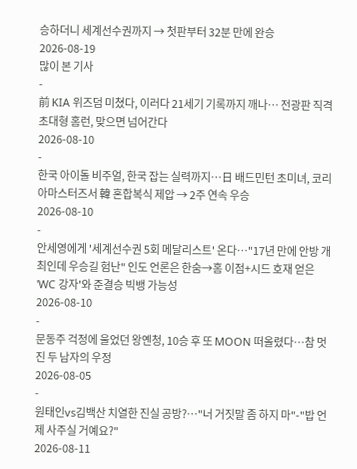승하더니 세계선수권까지 → 첫판부터 32분 만에 완승
2026-08-19
많이 본 기사
-
前 KIA 위즈덤 미쳤다, 이러다 21세기 기록까지 깨나… 전광판 직격 초대형 홈런, 맞으면 넘어간다
2026-08-10
-
한국 아이돌 비주얼, 한국 잡는 실력까지…日 배드민턴 초미녀, 코리아마스터즈서 韓 혼합복식 제압 → 2주 연속 우승
2026-08-10
-
안세영에게 '세계선수권 5회 메달리스트' 온다…"17년 만에 안방 개최인데 우승길 험난" 인도 언론은 한숨→홈 이점+시드 호재 얻은 'WC 강자'와 준결승 빅뱅 가능성
2026-08-10
-
문동주 걱정에 울었던 왕옌청, 10승 후 또 MOON 떠올렸다…참 멋진 두 남자의 우정
2026-08-05
-
원태인vs김백산 치열한 진실 공방?…"너 거짓말 좀 하지 마"-"밥 언제 사주실 거예요?"
2026-08-11